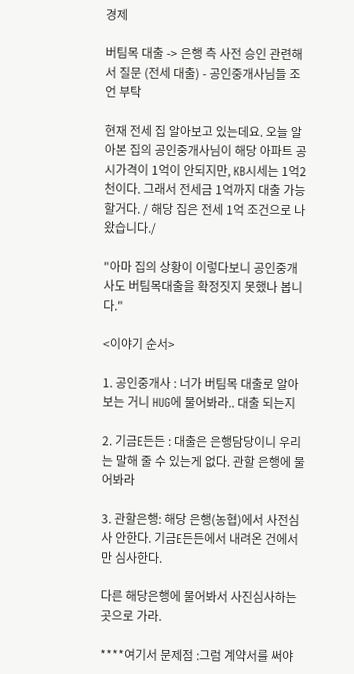경제

버팀목 대출 -> 은행 측 사전 승인 관련해서 질문 (전세 대출) - 공인중개사님들 조언 부탁

현재 전세 집 알아보고 있는데요. 오늘 알아본 집의 공인중개사님이 해당 아파트 공시가격이 1억이 안되지만, KB시세는 1억2천이다. 그래서 전세금 1억까지 대출 가능할거다. / 해당 집은 전세 1억 조건으로 나왔습니다./

"아마 집의 상황이 이렇다보니 공인중개사도 버팀목대출을 확정짓지 못했나 봅니다."

<이야기 순서>

1. 공인중개사 : 너가 버팀목 대출로 알아보는 거니 HUG에 물어봐라.. 대출 되는지

2. 기금E든든 : 대출은 은행담당이니 우리는 말해 줄 수 있는게 없다. 관할 은행에 물어봐라

3. 관할은행: 해당 은행(농협)에서 사전심사 안한다. 기금E든든에서 내려온 건에서만 심사한다.

다른 해당은행에 물어봐서 사진심사하는곳으로 가라.

****여기서 문제점 :그럼 계약서를 써야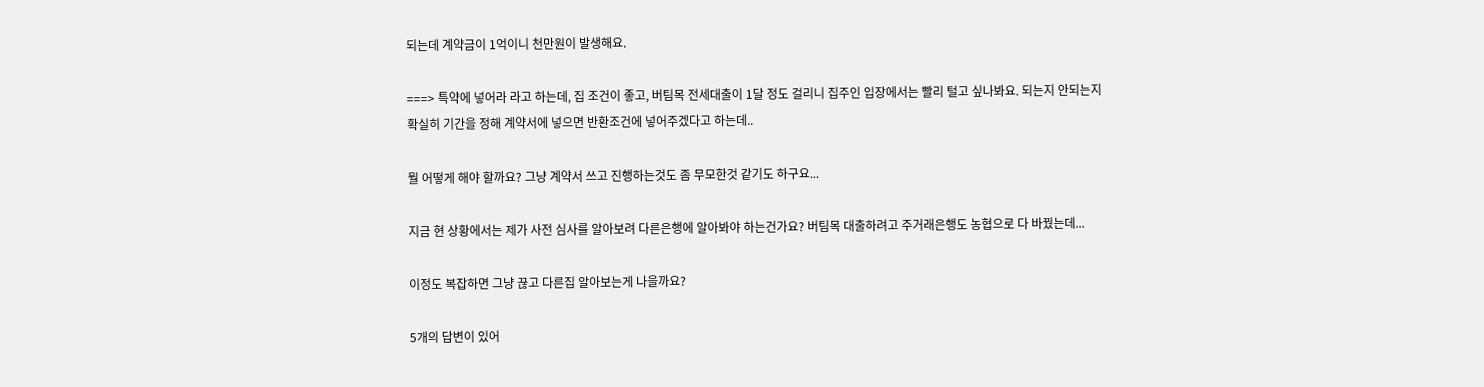되는데 계약금이 1억이니 천만원이 발생해요.

===> 특약에 넣어라 라고 하는데, 집 조건이 좋고, 버팀목 전세대출이 1달 정도 걸리니 집주인 입장에서는 빨리 털고 싶나봐요. 되는지 안되는지 확실히 기간을 정해 계약서에 넣으면 반환조건에 넣어주겠다고 하는데..

뭘 어떻게 해야 할까요? 그냥 계약서 쓰고 진행하는것도 좀 무모한것 같기도 하구요...

지금 현 상황에서는 제가 사전 심사를 알아보려 다른은행에 알아봐야 하는건가요? 버팀목 대출하려고 주거래은행도 농협으로 다 바꿨는데...

이정도 복잡하면 그냥 끊고 다른집 알아보는게 나을까요?

5개의 답변이 있어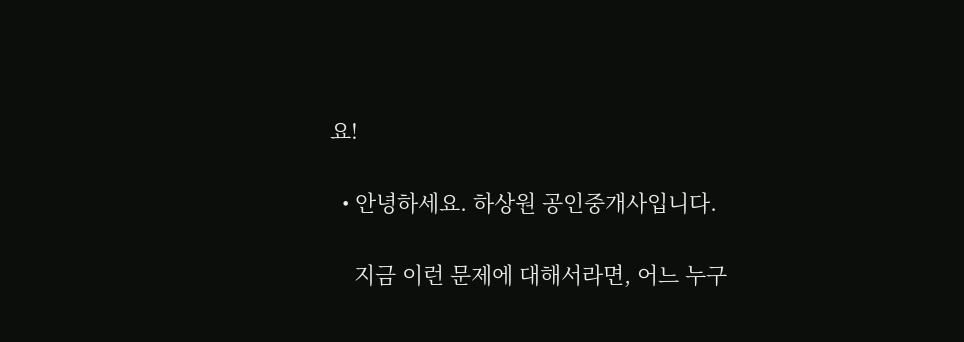요!

  • 안녕하세요. 하상원 공인중개사입니다.

    지금 이런 문제에 대해서라면, 어느 누구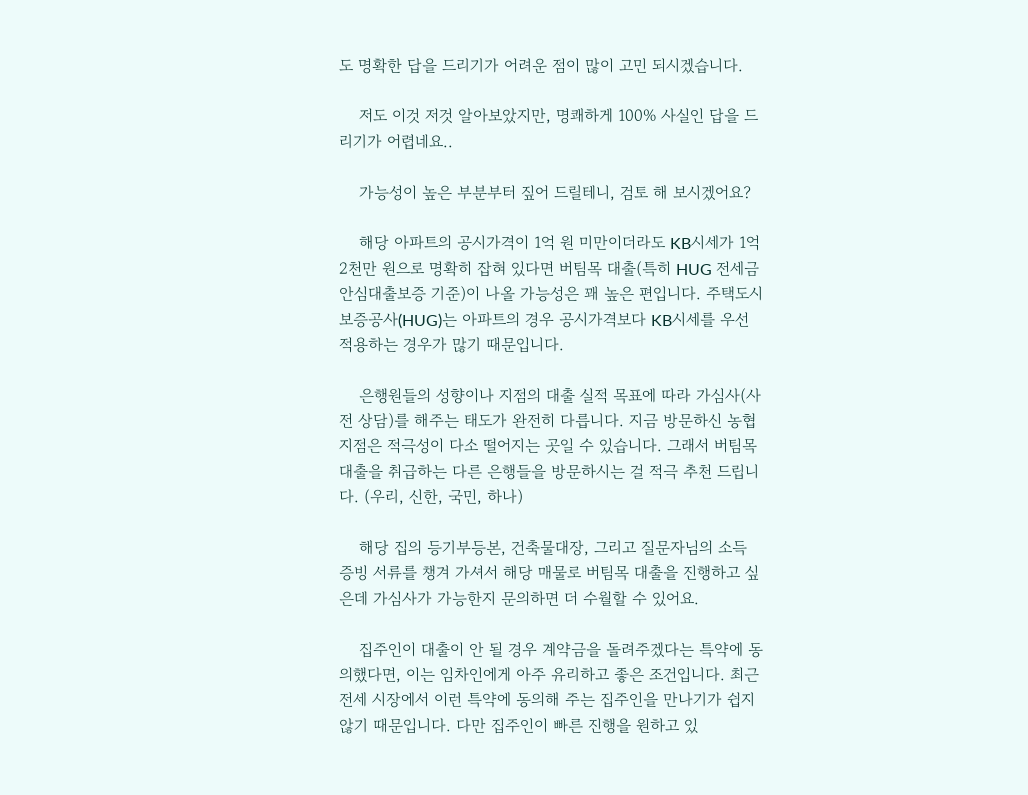도 명확한 답을 드리기가 어려운 점이 많이 고민 되시겠습니다.

    저도 이것 저것 알아보았지만, 명쾌하게 100% 사실인 답을 드리기가 어렵네요..

    가능성이 높은 부분부터 짚어 드릴테니, 검토 해 보시겠어요?

    해당 아파트의 공시가격이 1억 원 미만이더라도 KB시세가 1억 2천만 원으로 명확히 잡혀 있다면 버팀목 대출(특히 HUG 전세금안심대출보증 기준)이 나올 가능성은 꽤 높은 편입니다. 주택도시보증공사(HUG)는 아파트의 경우 공시가격보다 KB시세를 우선 적용하는 경우가 많기 때문입니다.

    은행원들의 성향이나 지점의 대출 실적 목표에 따라 가심사(사전 상담)를 해주는 태도가 완전히 다릅니다. 지금 방문하신 농협 지점은 적극성이 다소 떨어지는 곳일 수 있습니다. 그래서 버팀목 대출을 취급하는 다른 은행들을 방문하시는 걸 적극 추천 드립니다. (우리, 신한, 국민, 하나)

    해당 집의 등기부등본, 건축물대장, 그리고 질문자님의 소득 증빙 서류를 챙겨 가셔서 해당 매물로 버팀목 대출을 진행하고 싶은데 가심사가 가능한지 문의하면 더 수월할 수 있어요.

    집주인이 대출이 안 될 경우 계약금을 돌려주겠다는 특약에 동의했다면, 이는 임차인에게 아주 유리하고 좋은 조건입니다. 최근 전세 시장에서 이런 특약에 동의해 주는 집주인을 만나기가 쉽지 않기 때문입니다. 다만 집주인이 빠른 진행을 원하고 있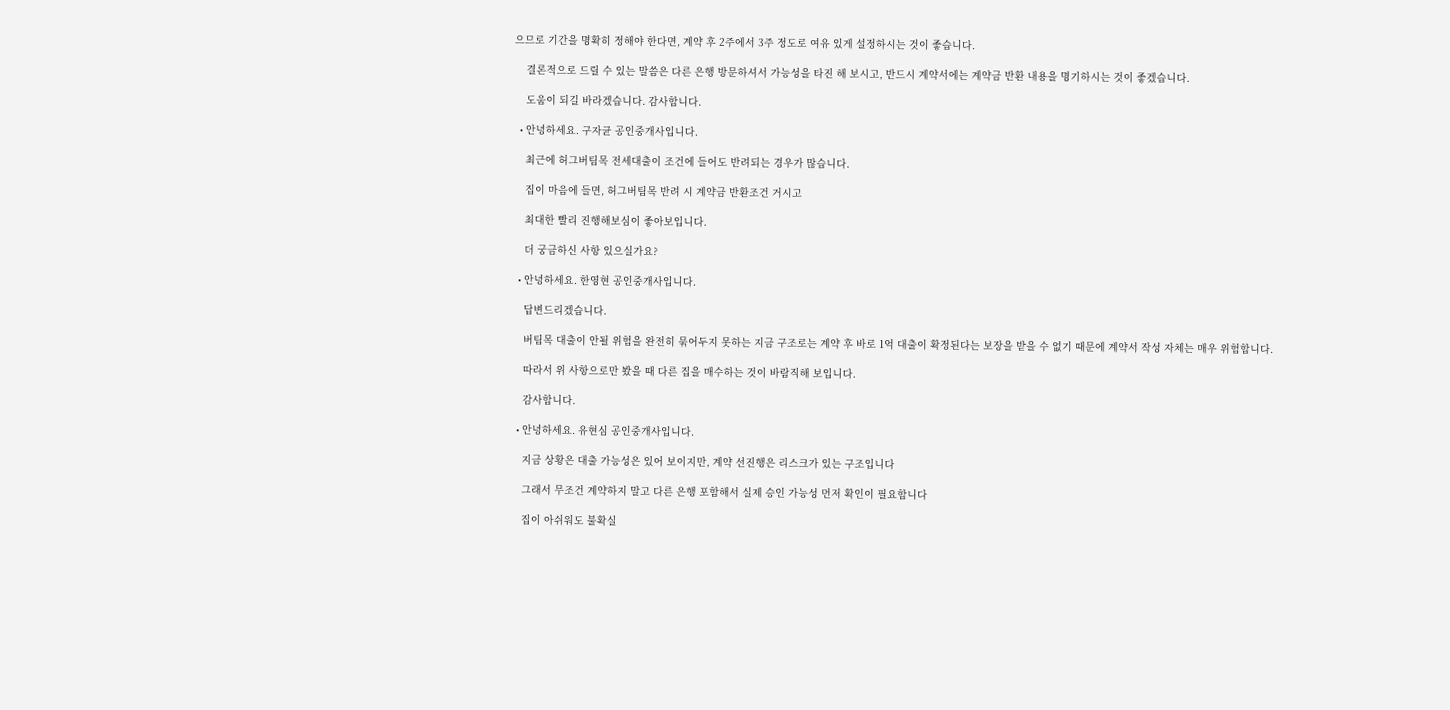으므로 기간을 명확히 정해야 한다면, 계약 후 2주에서 3주 정도로 여유 있게 설정하시는 것이 좋습니다.

    결론적으로 드릴 수 있는 말씀은 다른 은행 방문하셔서 가능성을 타진 해 보시고, 반드시 계약서에는 계약금 반환 내용을 명기하시는 것이 좋겠습니다.

    도움이 되길 바라겠습니다. 감사합니다.

  • 안녕하세요. 구자균 공인중개사입니다.

    최근에 허그버팀목 전세대출이 조건에 들어도 반려되는 경우가 많습니다.

    집이 마음에 들면, 허그버팀목 반려 시 계약금 반환조건 거시고

    최대한 빨리 진행해보심이 좋아보입니다.

    더 궁금하신 사항 있으실가요?

  • 안녕하세요. 한영현 공인중개사입니다.

    답변드리겠습니다.

    버팀목 대출이 안될 위험을 완전히 묶어두지 못하는 지금 구조로는 계약 후 바로 1억 대출이 확정된다는 보장을 받을 수 없기 때문에 계약서 작성 자체는 매우 위험합니다.

    따라서 위 사항으로만 봤을 때 다른 집을 매수하는 것이 바람직해 보입니다.

    감사합니다.

  • 안녕하세요. 유현심 공인중개사입니다.

    지금 상황은 대출 가능성은 있어 보이지만, 계약 선진행은 리스크가 있는 구조입니다

    그래서 무조건 계약하지 말고 다른 은행 포함해서 실제 승인 가능성 먼저 확인이 필요합니다

    집이 아쉬워도 불확실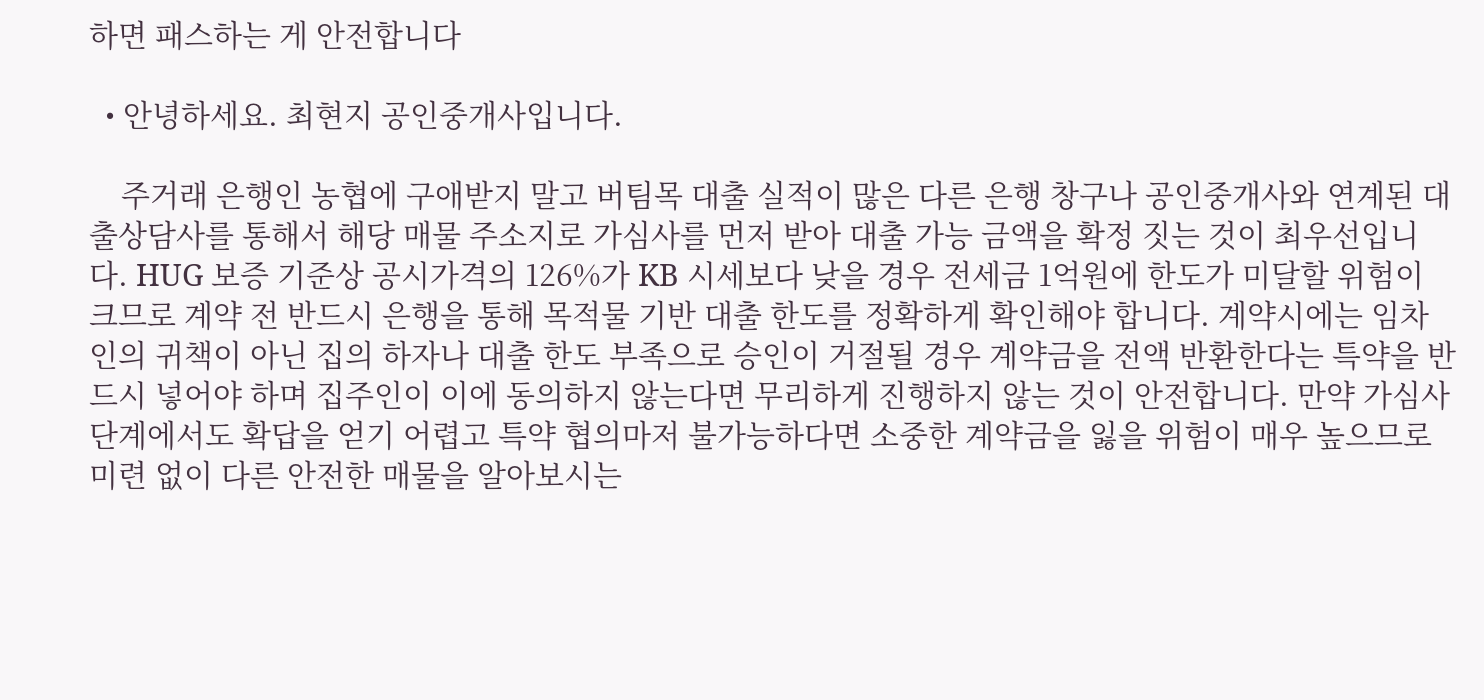하면 패스하는 게 안전합니다

  • 안녕하세요. 최현지 공인중개사입니다.

    주거래 은행인 농협에 구애받지 말고 버팀목 대출 실적이 많은 다른 은행 창구나 공인중개사와 연계된 대출상담사를 통해서 해당 매물 주소지로 가심사를 먼저 받아 대출 가능 금액을 확정 짓는 것이 최우선입니다. HUG 보증 기준상 공시가격의 126%가 KB 시세보다 낮을 경우 전세금 1억원에 한도가 미달할 위험이 크므로 계약 전 반드시 은행을 통해 목적물 기반 대출 한도를 정확하게 확인해야 합니다. 계약시에는 임차인의 귀책이 아닌 집의 하자나 대출 한도 부족으로 승인이 거절될 경우 계약금을 전액 반환한다는 특약을 반드시 넣어야 하며 집주인이 이에 동의하지 않는다면 무리하게 진행하지 않는 것이 안전합니다. 만약 가심사 단계에서도 확답을 얻기 어렵고 특약 협의마저 불가능하다면 소중한 계약금을 잃을 위험이 매우 높으므로 미련 없이 다른 안전한 매물을 알아보시는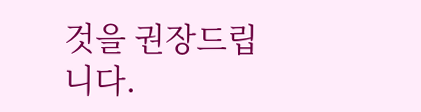것을 권장드립니다.